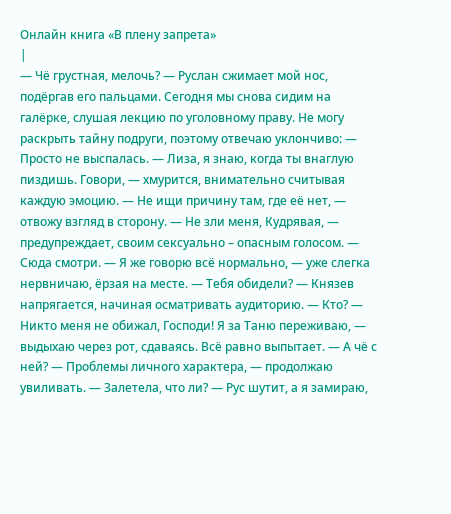Онлайн книга «В плену запрета»
|
— Чё грустная, мелочь? — Руслан сжимает мой нос, подёргав его пальцами. Сегодня мы снова сидим на галёрке, слушая лекцию по уголовному праву. Не могу раскрыть тайну подруги, поэтому отвечаю уклончиво: — Просто не выспалась. — Лиза, я знаю, когда ты внаглую пиздишь. Говори, — хмурится, внимательно считывая каждую эмоцию. — Не ищи причину там, где её нет, — отвожу взгляд в сторону. — Не зли меня, Кудрявая, — предупреждает, своим сексуально – опасным голосом. — Сюда смотри. — Я же говорю всё нормально, — уже слегка нервничаю, ёрзая на месте. — Тебя обидели? — Князев напрягается, начиная осматривать аудиторию. — Кто? — Никто меня не обижал, Господи! Я за Таню переживаю, — выдыхаю через рот, сдаваясь. Всё равно выпытает. — А чё с ней? — Проблемы личного характера, — продолжаю увиливать. — Залетела, что ли? — Рус шутит, а я замираю,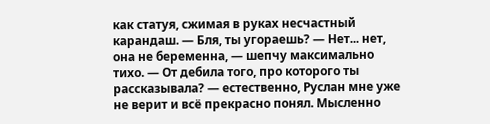как статуя, сжимая в руках несчастный карандаш. — Бля, ты угораешь? — Нет... нет, она не беременна, — шепчу максимально тихо. — От дебила того, про которого ты рассказывала? — естественно, Руслан мне уже не верит и всё прекрасно понял. Мысленно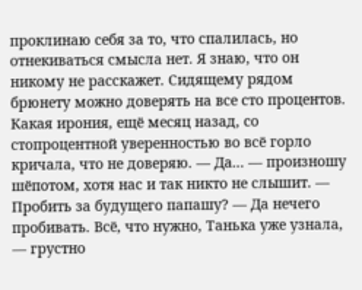проклинаю себя за то, что спалилась, но отнекиваться смысла нет. Я знаю, что он никому не расскажет. Сидящему рядом брюнету можно доверять на все сто процентов. Какая ирония, ещё месяц назад, со стопроцентной уверенностью во всё горло кричала, что не доверяю. — Да... — произношу шёпотом, хотя нас и так никто не слышит. — Пробить за будущего папашу? — Да нечего пробивать. Всё, что нужно, Танька уже узнала, — грустно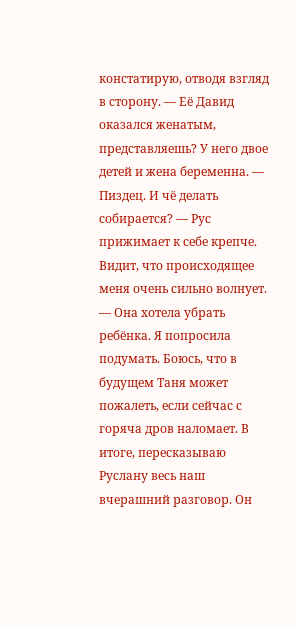констатирую, отводя взгляд в сторону. — Её Давид оказался женатым, представляешь? У него двое детей и жена беременна. — Пиздец. И чё делать собирается? — Рус прижимает к себе крепче. Видит, что происходящее меня очень сильно волнует. — Она хотела убрать ребёнка. Я попросила подумать. Боюсь, что в будущем Таня может пожалеть, если сейчас с горяча дров наломает. В итоге, пересказываю Руслану весь наш вчерашний разговор. Он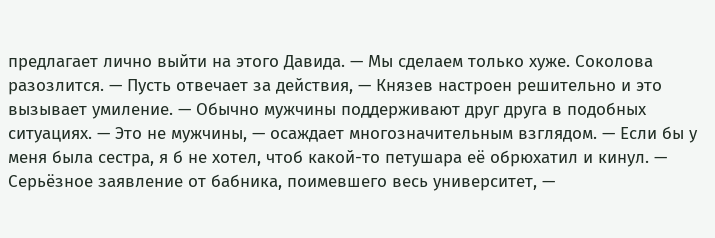предлагает лично выйти на этого Давида. — Мы сделаем только хуже. Соколова разозлится. — Пусть отвечает за действия, — Князев настроен решительно и это вызывает умиление. — Обычно мужчины поддерживают друг друга в подобных ситуациях. — Это не мужчины, — осаждает многозначительным взглядом. — Если бы у меня была сестра, я б не хотел, чтоб какой-то петушара её обрюхатил и кинул. — Серьёзное заявление от бабника, поимевшего весь университет, —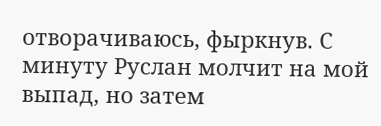отворачиваюсь, фыркнув. С минуту Руслан молчит на мой выпад, но затем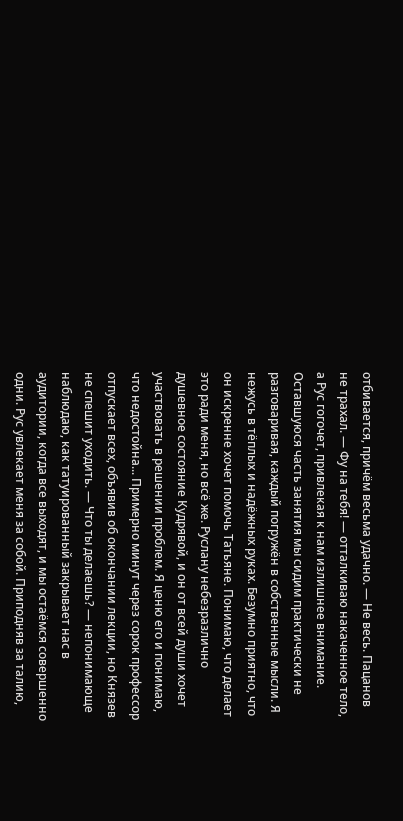отбивается, причём весьма удачно. — Не весь. Пацанов не трахал. — Фу на тебя! — отталкиваю накаченное тело, а Рус гогочет, привлекая к нам излишнее внимание. Оставшуюся часть занятия мы сидим практически не разговаривая, каждый погружён в собственные мысли. Я нежусь в тёплых и надёжных руках. Безумно приятно, что он искренне хочет помочь Татьяне. Понимаю, что делает это ради меня, но всё же. Руслану небезразлично душевное состояние Кудрявой, и он от всей души хочет участвовать в решении проблем. Я ценю его и понимаю, что недостойна... Примерно минут через сорок профессор отпускает всех, объявив об окончании лекции, но Князев не спешит уходить. — Что ты делаешь? — непонимающе наблюдаю, как татуированный закрывает нас в аудитории, когда все выходят, и мы остаёмся совершенно одни. Рус увлекает меня за собой. Приподняв за талию,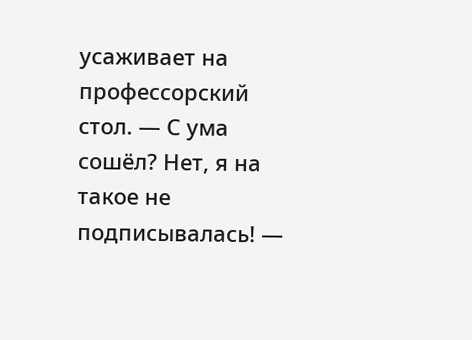усаживает на профессорский стол. — С ума сошёл? Нет, я на такое не подписывалась! —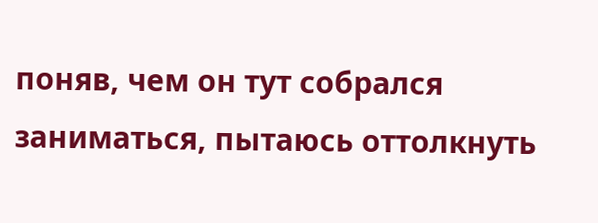поняв, чем он тут собрался заниматься, пытаюсь оттолкнуть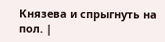Князева и спрыгнуть на пол. |